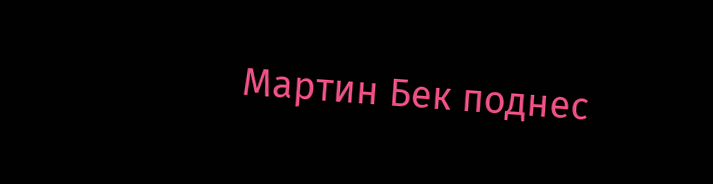Мартин Бек поднес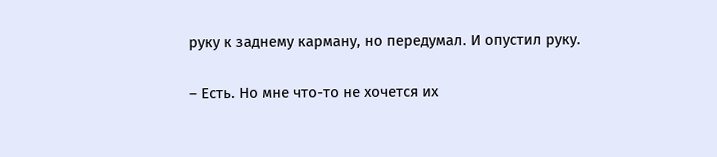руку к заднему карману, но передумал. И опустил руку.

– Есть. Но мне что-то не хочется их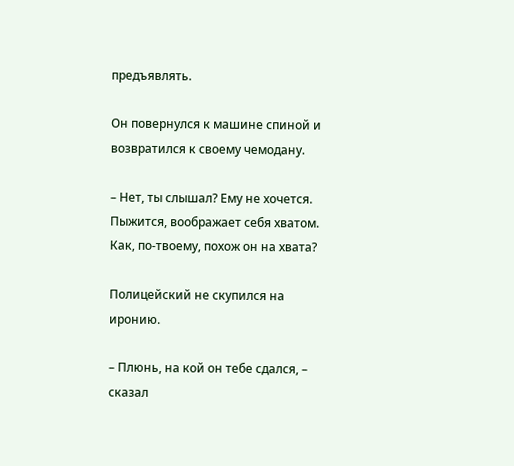предъявлять.

Он повернулся к машине спиной и возвратился к своему чемодану.

– Нет, ты слышал? Ему не хочется. Пыжится, воображает себя хватом. Как, по-твоему, похож он на хвата?

Полицейский не скупился на иронию.

– Плюнь, на кой он тебе сдался, – сказал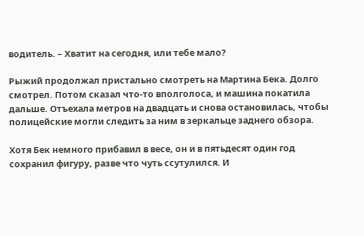водитель. – Хватит на сегодня, или тебе мало?

Рыжий продолжал пристально смотреть на Мартина Бека. Долго смотрел. Потом сказал что-то вполголоса, и машина покатила дальше. Отъехала метров на двадцать и снова остановилась, чтобы полицейские могли следить за ним в зеркальце заднего обзора.

Хотя Бек немного прибавил в весе, он и в пятьдесят один год сохранил фигуру, разве что чуть ссутулился. И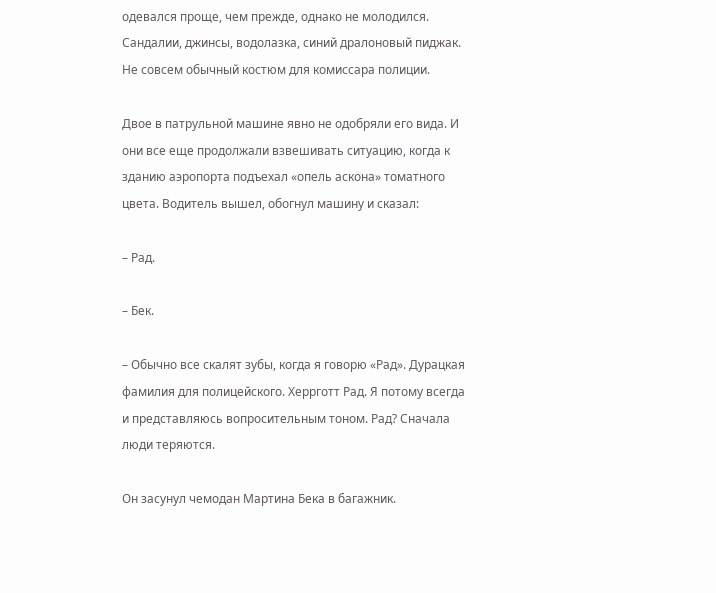одевался проще, чем прежде, однако не молодился. Сандалии, джинсы, водолазка, синий дралоновый пиджак. Не совсем обычный костюм для комиссара полиции.

Двое в патрульной машине явно не одобряли его вида. И они все еще продолжали взвешивать ситуацию, когда к зданию аэропорта подъехал «опель аскона» томатного цвета. Водитель вышел, обогнул машину и сказал:

– Рад.

– Бек.

– Обычно все скалят зубы, когда я говорю «Рад». Дурацкая фамилия для полицейского. Херрготт Рад. Я потому всегда и представляюсь вопросительным тоном. Рад? Сначала люди теряются.

Он засунул чемодан Мартина Бека в багажник.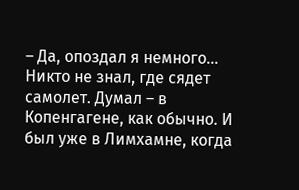– Да, опоздал я немного… Никто не знал, где сядет самолет. Думал – в Копенгагене, как обычно. И был уже в Лимхамне, когда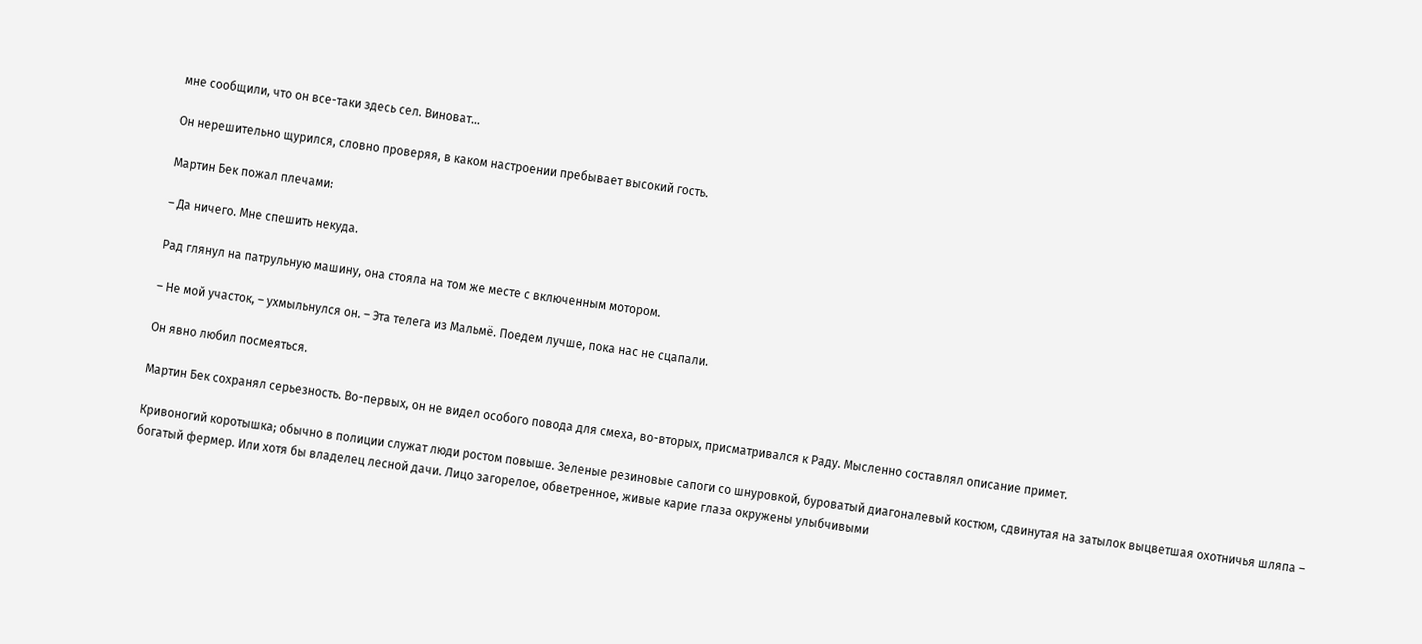мне сообщили, что он все-таки здесь сел. Виноват…

Он нерешительно щурился, словно проверяя, в каком настроении пребывает высокий гость.

Мартин Бек пожал плечами:

– Да ничего. Мне спешить некуда.

Рад глянул на патрульную машину, она стояла на том же месте с включенным мотором.

– Не мой участок, – ухмыльнулся он. – Эта телега из Мальмё. Поедем лучше, пока нас не сцапали.

Он явно любил посмеяться.

Мартин Бек сохранял серьезность. Во-первых, он не видел особого повода для смеха, во-вторых, присматривался к Раду. Мысленно составлял описание примет.

Кривоногий коротышка; обычно в полиции служат люди ростом повыше. Зеленые резиновые сапоги со шнуровкой, буроватый диагоналевый костюм, сдвинутая на затылок выцветшая охотничья шляпа – богатый фермер. Или хотя бы владелец лесной дачи. Лицо загорелое, обветренное, живые карие глаза окружены улыбчивыми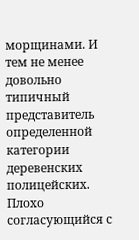морщинами. И тем не менее довольно типичный представитель определенной категории деревенских полицейских. Плохо согласующийся с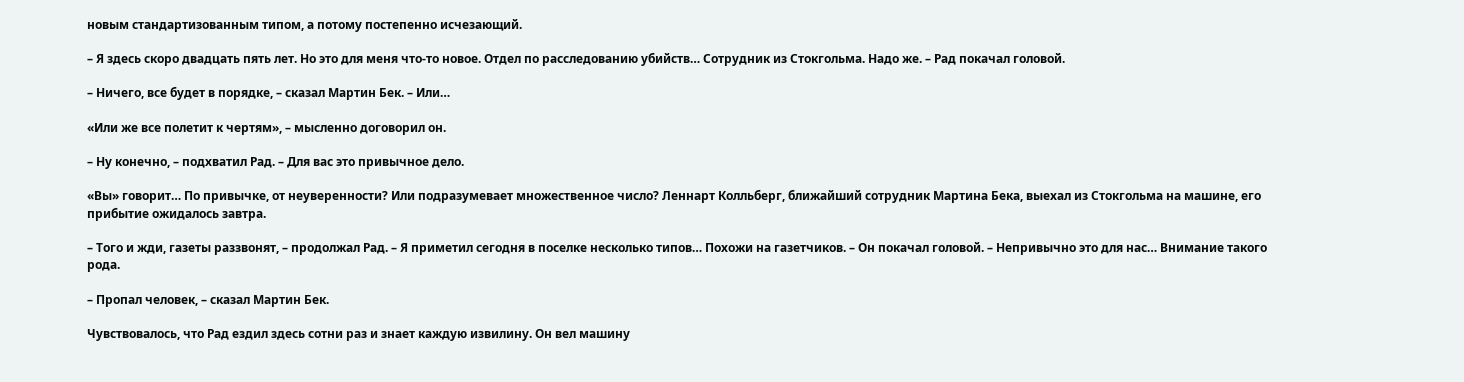новым стандартизованным типом, а потому постепенно исчезающий.

– Я здесь скоро двадцать пять лет. Но это для меня что-то новое. Отдел по расследованию убийств… Сотрудник из Стокгольма. Надо же. – Рад покачал головой.

– Ничего, все будет в порядке, – сказал Мартин Бек. – Или…

«Или же все полетит к чертям», – мысленно договорил он.

– Ну конечно, – подхватил Рад. – Для вас это привычное дело.

«Вы» говорит… По привычке, от неуверенности? Или подразумевает множественное число? Леннарт Колльберг, ближайший сотрудник Мартина Бека, выехал из Стокгольма на машине, его прибытие ожидалось завтра.

– Того и жди, газеты раззвонят, – продолжал Рад. – Я приметил сегодня в поселке несколько типов… Похожи на газетчиков. – Он покачал головой. – Непривычно это для нас… Внимание такого рода.

– Пропал человек, – сказал Мартин Бек.

Чувствовалось, что Рад ездил здесь сотни раз и знает каждую извилину. Он вел машину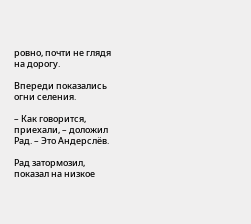ровно, почти не глядя на дорогу.

Впереди показались огни селения.

– Как говорится, приехали, – доложил Рад. – Это Андерслёв.

Рад затормозил, показал на низкое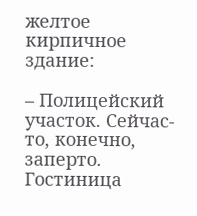желтое кирпичное здание:

– Полицейский участок. Сейчас-то, конечно, заперто. Гостиница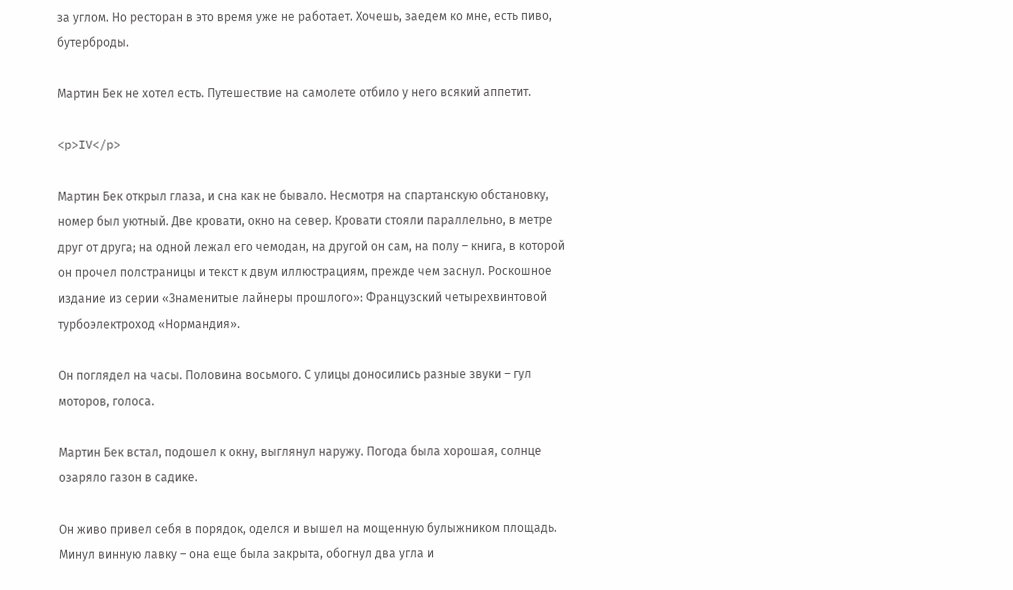за углом. Но ресторан в это время уже не работает. Хочешь, заедем ко мне, есть пиво, бутерброды.

Мартин Бек не хотел есть. Путешествие на самолете отбило у него всякий аппетит.

<p>IV</p>

Мартин Бек открыл глаза, и сна как не бывало. Несмотря на спартанскую обстановку, номер был уютный. Две кровати, окно на север. Кровати стояли параллельно, в метре друг от друга; на одной лежал его чемодан, на другой он сам, на полу – книга, в которой он прочел полстраницы и текст к двум иллюстрациям, прежде чем заснул. Роскошное издание из серии «Знаменитые лайнеры прошлого»: Французский четырехвинтовой турбоэлектроход «Нормандия».

Он поглядел на часы. Половина восьмого. С улицы доносились разные звуки – гул моторов, голоса.

Мартин Бек встал, подошел к окну, выглянул наружу. Погода была хорошая, солнце озаряло газон в садике.

Он живо привел себя в порядок, оделся и вышел на мощенную булыжником площадь. Минул винную лавку – она еще была закрыта, обогнул два угла и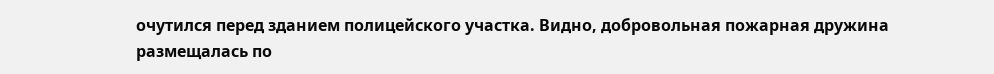очутился перед зданием полицейского участка. Видно, добровольная пожарная дружина размещалась по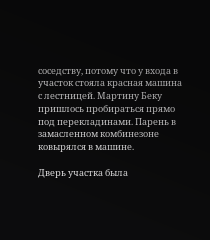соседству, потому что у входа в участок стояла красная машина с лестницей. Мартину Беку пришлось пробираться прямо под перекладинами. Парень в замасленном комбинезоне ковырялся в машине.

Дверь участка была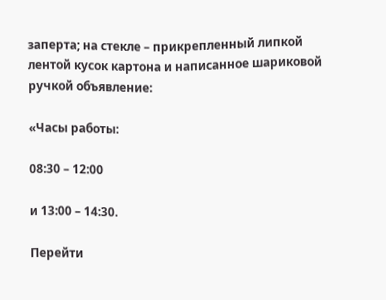заперта; на стекле – прикрепленный липкой лентой кусок картона и написанное шариковой ручкой объявление:

«Часы работы:

08:30 – 12:00

и 13:00 – 14:30.

Перейти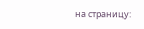на страницу: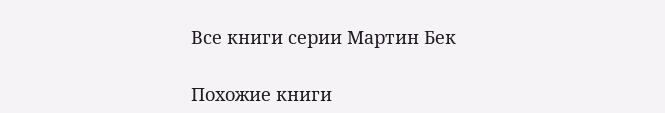Все книги серии Мартин Бек

Похожие книги